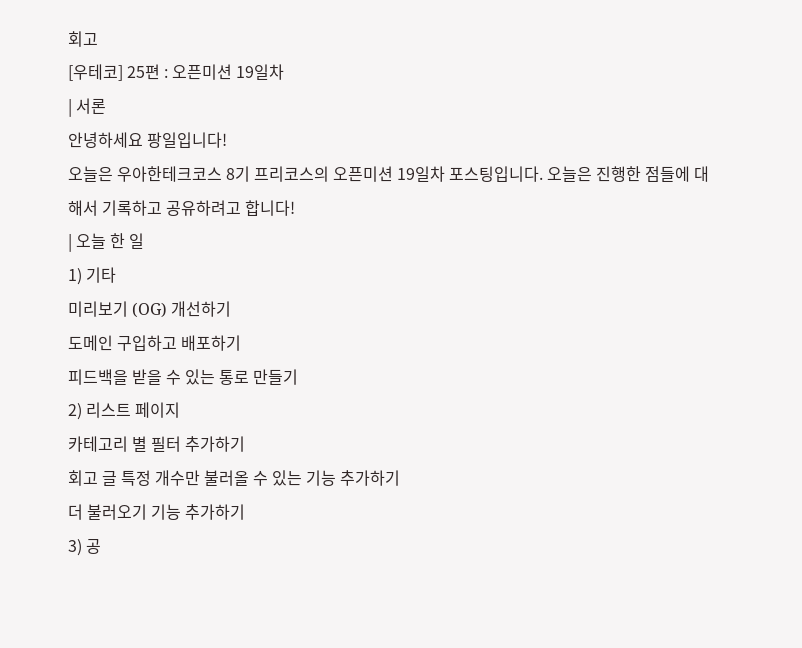회고
[우테코] 25편 : 오픈미션 19일차
| 서론
안녕하세요 팡일입니다!
오늘은 우아한테크코스 8기 프리코스의 오픈미션 19일차 포스팅입니다. 오늘은 진행한 점들에 대해서 기록하고 공유하려고 합니다!
| 오늘 한 일
1) 기타
미리보기 (OG) 개선하기
도메인 구입하고 배포하기
피드백을 받을 수 있는 통로 만들기
2) 리스트 페이지
카테고리 별 필터 추가하기
회고 글 특정 개수만 불러올 수 있는 기능 추가하기
더 불러오기 기능 추가하기
3) 공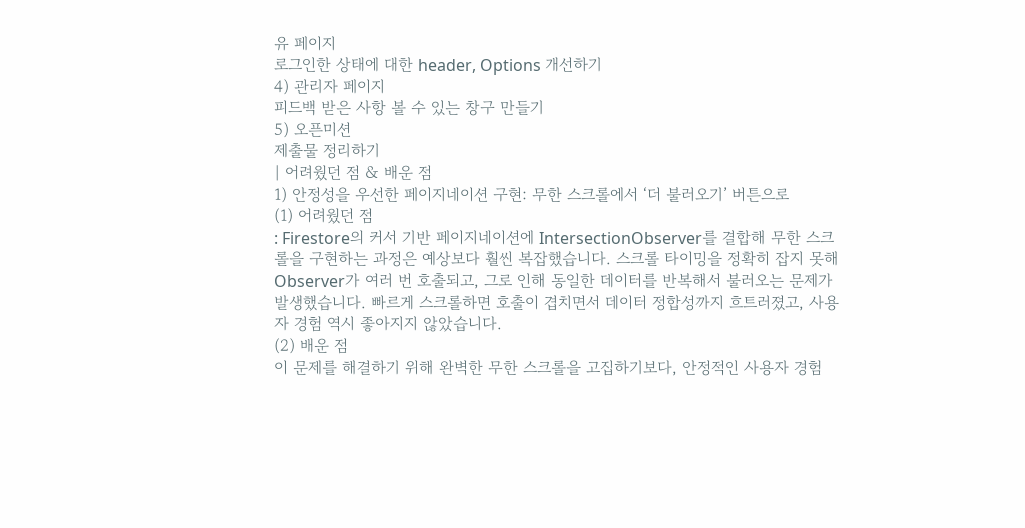유 페이지
로그인한 상태에 대한 header, Options 개선하기
4) 관리자 페이지
피드백 받은 사항 볼 수 있는 창구 만들기
5) 오픈미션
제출물 정리하기
| 어려웠던 점 & 배운 점
1) 안정성을 우선한 페이지네이션 구현: 무한 스크롤에서 ‘더 불러오기’ 버튼으로
(1) 어려웠던 점
: Firestore의 커서 기반 페이지네이션에 IntersectionObserver를 결합해 무한 스크롤을 구현하는 과정은 예상보다 훨씬 복잡했습니다. 스크롤 타이밍을 정확히 잡지 못해 Observer가 여러 번 호출되고, 그로 인해 동일한 데이터를 반복해서 불러오는 문제가 발생했습니다. 빠르게 스크롤하면 호출이 겹치면서 데이터 정합성까지 흐트러졌고, 사용자 경험 역시 좋아지지 않았습니다.
(2) 배운 점
이 문제를 해결하기 위해 완벽한 무한 스크롤을 고집하기보다, 안정적인 사용자 경험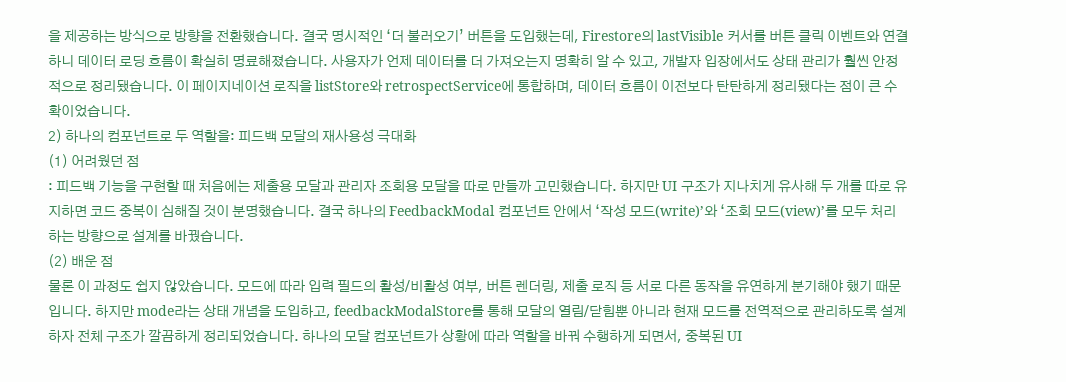을 제공하는 방식으로 방향을 전환했습니다. 결국 명시적인 ‘더 불러오기’ 버튼을 도입했는데, Firestore의 lastVisible 커서를 버튼 클릭 이벤트와 연결하니 데이터 로딩 흐름이 확실히 명료해졌습니다. 사용자가 언제 데이터를 더 가져오는지 명확히 알 수 있고, 개발자 입장에서도 상태 관리가 훨씬 안정적으로 정리됐습니다. 이 페이지네이션 로직을 listStore와 retrospectService에 통합하며, 데이터 흐름이 이전보다 탄탄하게 정리됐다는 점이 큰 수확이었습니다.
2) 하나의 컴포넌트로 두 역할을: 피드백 모달의 재사용성 극대화
(1) 어려웠던 점
: 피드백 기능을 구현할 때 처음에는 제출용 모달과 관리자 조회용 모달을 따로 만들까 고민했습니다. 하지만 UI 구조가 지나치게 유사해 두 개를 따로 유지하면 코드 중복이 심해질 것이 분명했습니다. 결국 하나의 FeedbackModal 컴포넌트 안에서 ‘작성 모드(write)’와 ‘조회 모드(view)’를 모두 처리하는 방향으로 설계를 바꿨습니다.
(2) 배운 점
물론 이 과정도 쉽지 않았습니다. 모드에 따라 입력 필드의 활성/비활성 여부, 버튼 렌더링, 제출 로직 등 서로 다른 동작을 유연하게 분기해야 했기 때문입니다. 하지만 mode라는 상태 개념을 도입하고, feedbackModalStore를 통해 모달의 열림/닫힘뿐 아니라 현재 모드를 전역적으로 관리하도록 설계하자 전체 구조가 깔끔하게 정리되었습니다. 하나의 모달 컴포넌트가 상황에 따라 역할을 바꿔 수행하게 되면서, 중복된 UI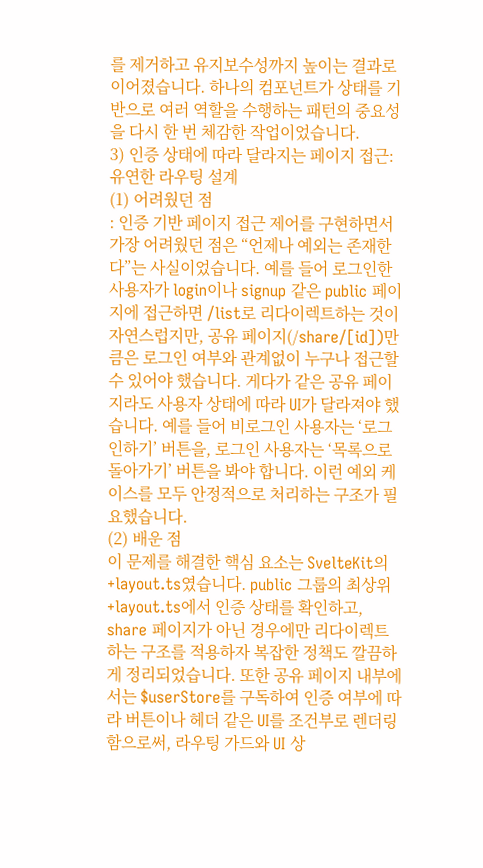를 제거하고 유지보수성까지 높이는 결과로 이어졌습니다. 하나의 컴포넌트가 상태를 기반으로 여러 역할을 수행하는 패턴의 중요성을 다시 한 번 체감한 작업이었습니다.
3) 인증 상태에 따라 달라지는 페이지 접근: 유연한 라우팅 설계
(1) 어려웠던 점
: 인증 기반 페이지 접근 제어를 구현하면서 가장 어려웠던 점은 “언제나 예외는 존재한다”는 사실이었습니다. 예를 들어 로그인한 사용자가 login이나 signup 같은 public 페이지에 접근하면 /list로 리다이렉트하는 것이 자연스럽지만, 공유 페이지(/share/[id])만큼은 로그인 여부와 관계없이 누구나 접근할 수 있어야 했습니다. 게다가 같은 공유 페이지라도 사용자 상태에 따라 UI가 달라져야 했습니다. 예를 들어 비로그인 사용자는 ‘로그인하기’ 버튼을, 로그인 사용자는 ‘목록으로 돌아가기’ 버튼을 봐야 합니다. 이런 예외 케이스를 모두 안정적으로 처리하는 구조가 필요했습니다.
(2) 배운 점
이 문제를 해결한 핵심 요소는 SvelteKit의 +layout.ts였습니다. public 그룹의 최상위 +layout.ts에서 인증 상태를 확인하고, share 페이지가 아닌 경우에만 리다이렉트하는 구조를 적용하자 복잡한 정책도 깔끔하게 정리되었습니다. 또한 공유 페이지 내부에서는 $userStore를 구독하여 인증 여부에 따라 버튼이나 헤더 같은 UI를 조건부로 렌더링함으로써, 라우팅 가드와 UI 상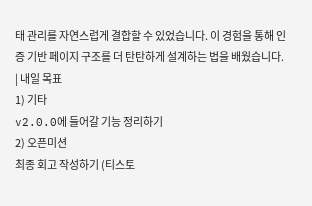태 관리를 자연스럽게 결합할 수 있었습니다. 이 경험을 통해 인증 기반 페이지 구조를 더 탄탄하게 설계하는 법을 배웠습니다.
| 내일 목표
1) 기타
v2.0.0에 들어갈 기능 정리하기
2) 오픈미션
최종 회고 작성하기 (티스토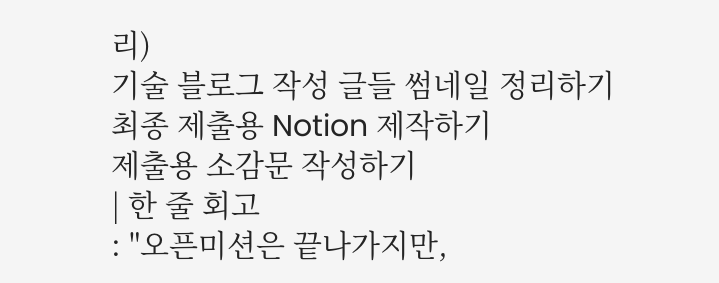리)
기술 블로그 작성 글들 썸네일 정리하기
최종 제출용 Notion 제작하기
제출용 소감문 작성하기
| 한 줄 회고
: "오픈미션은 끝나가지만,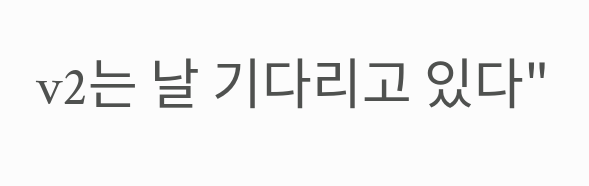v2는 날 기다리고 있다"